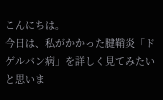こんにちは。
今日は、私がかかった腱鞘炎「ドゲルバン病」を詳しく見てみたいと思いま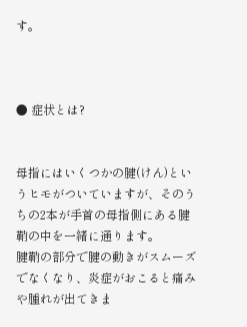す。



● 症状とは?


母指にはいくつかの腱(けん)というヒモがついていますが、そのうちの2本が手首の母指側にある腱鞘の中を一緒に通ります。
腱鞘の部分で腱の動きがスムーズでなくなり、炎症がおこると痛みや腫れが出てきま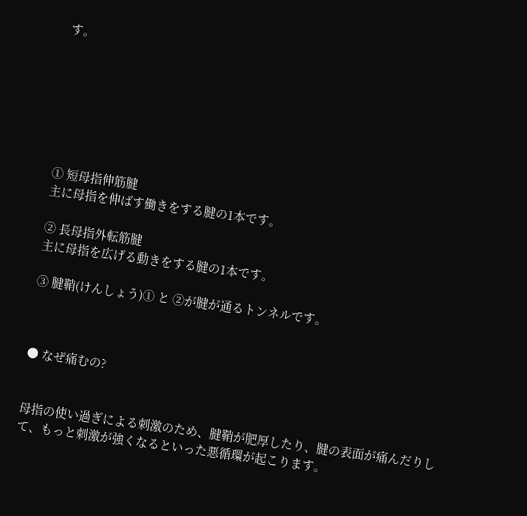す。







① 短母指伸筋腱
主に母指を伸ばす働きをする腱の1本です。

② 長母指外転筋腱
主に母指を広げる動きをする腱の1本です。

③ 腱鞘(けんしょう)① と ②が腱が通るトンネルです。



● なぜ痛むの?


母指の使い過ぎによる刺激のため、腱鞘が肥厚したり、腱の表面が痛んだりして、もっと刺激が強くなるといった悪循環が起こります。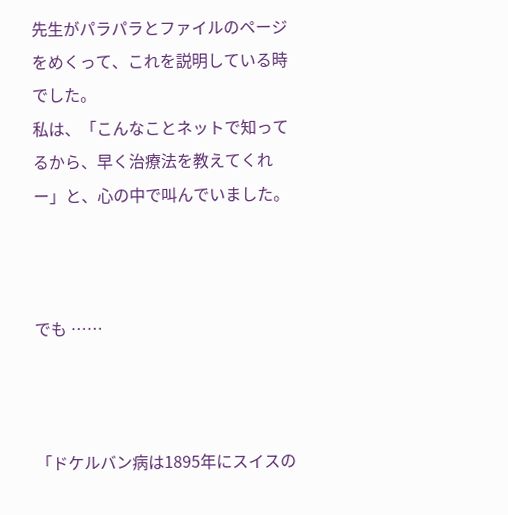先生がパラパラとファイルのページをめくって、これを説明している時でした。
私は、「こんなことネットで知ってるから、早く治療法を教えてくれー」と、心の中で叫んでいました。



でも ……



「ドケルバン病は1895年にスイスの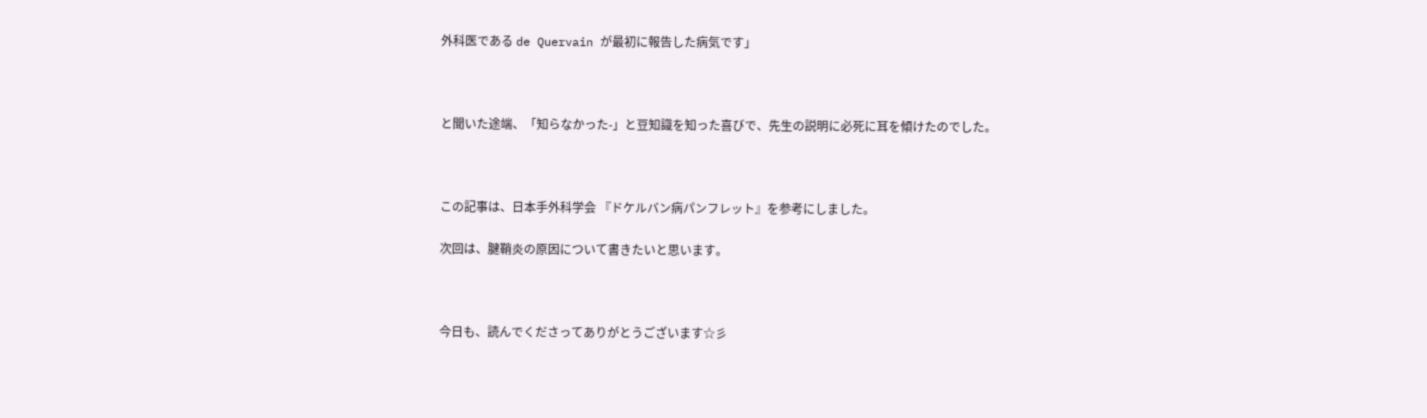外科医である de Quervain が最初に報告した病気です」



と聞いた途端、「知らなかった-」と豆知識を知った喜びで、先生の説明に必死に耳を傾けたのでした。



この記事は、日本手外科学会 『ドケルバン病パンフレット』を参考にしました。

次回は、腱鞘炎の原因について書きたいと思います。



今日も、読んでくださってありがとうございます☆彡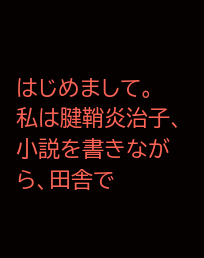はじめまして。
私は腱鞘炎治子、小説を書きながら、田舎で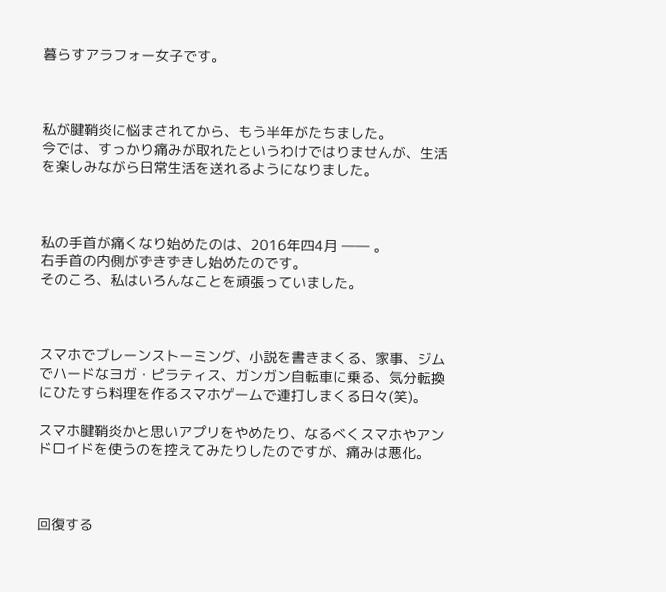暮らすアラフォー女子です。



私が腱鞘炎に悩まされてから、もう半年がたちました。
今では、すっかり痛みが取れたというわけではりませんが、生活を楽しみながら日常生活を送れるようになりました。



私の手首が痛くなり始めたのは、2016年四4月 ―― 。
右手首の内側がずきずきし始めたのです。
そのころ、私はいろんなことを頑張っていました。



スマホでブレーンストーミング、小説を書きまくる、家事、ジムでハードなヨガ・ピラティス、ガンガン自転車に乗る、気分転換にひたすら料理を作るスマホゲームで連打しまくる日々(笑)。

スマホ腱鞘炎かと思いアプリをやめたり、なるべくスマホやアンドロイドを使うのを控えてみたりしたのですが、痛みは悪化。



回復する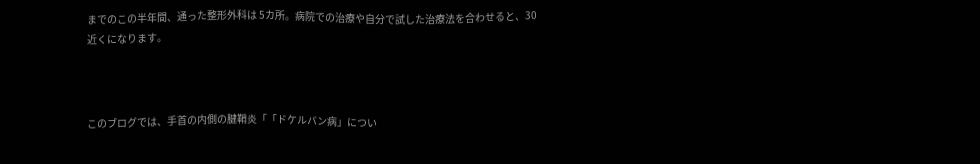までのこの半年間、通った整形外科は 5カ所。病院での治療や自分で試した治療法を合わせると、30近くになります。



このブログでは、手首の内側の腱鞘炎「「ドケルバン病」につい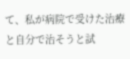て、私が病院で受けた治療と自分で治そうと試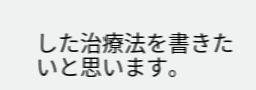した治療法を書きたいと思います。